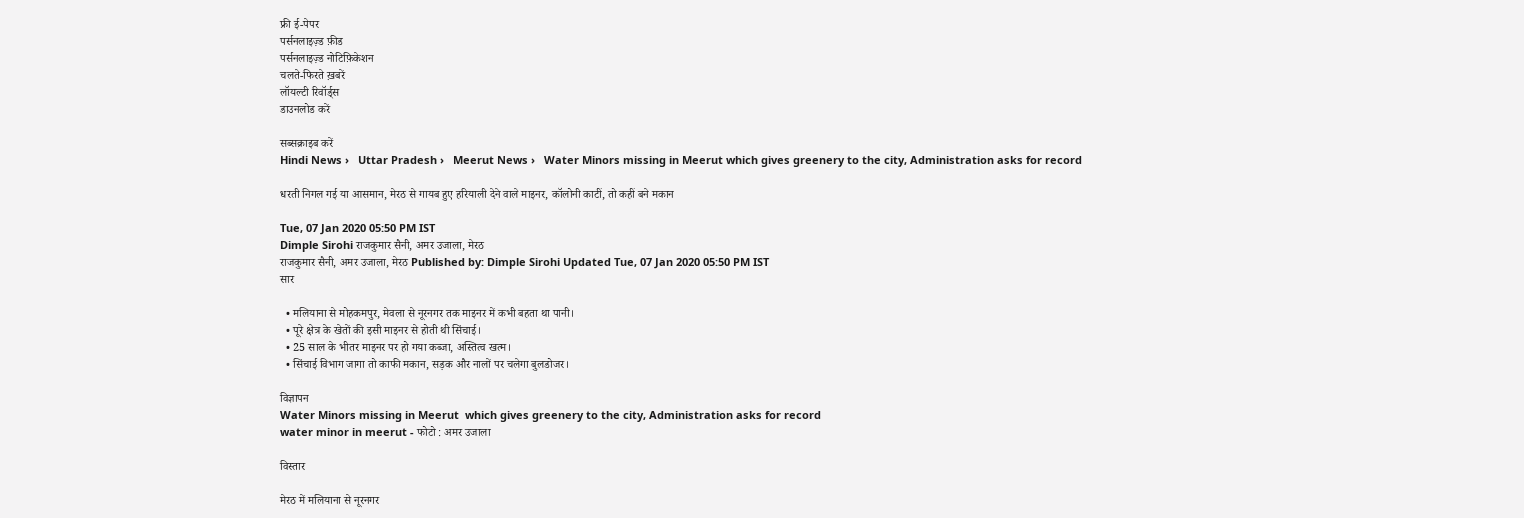फ्री ई-पेपर
पर्सनलाइज़्ड फ़ीड
पर्सनलाइज़्ड नोटिफ़िकेशन
चलते-फिरते ख़बरें
लॉयल्टी रिवॉर्ड्स
डाउनलोड करें

सब्सक्राइब करें
Hindi News ›   Uttar Pradesh ›   Meerut News ›   Water Minors missing in Meerut which gives greenery to the city, Administration asks for record

धरती निगल गई या आसमान, मेरठ से गायब हुए हरियाली देने वाले माइनर, कॉलोनी काटीं, तो कहीं बने मकान

Tue, 07 Jan 2020 05:50 PM IST
Dimple Sirohi राजकुमार सैनी, अमर उजाला, मेरठ
राजकुमार सैनी, अमर उजाला, मेरठ Published by: Dimple Sirohi Updated Tue, 07 Jan 2020 05:50 PM IST
सार

  • मलियाना से मोहकमपुर, मेवला से नूरनगर तक माइनर में कभी बहता था पानी।
  • पूरे क्षेत्र के खेतों की इसी माइनर से होती थी सिंचाई।
  • 25 साल के भीतर माइनर पर हो गया कब्जा, अस्तित्व खत्म।
  • सिंचाई विभाग जागा तो काफी मकान, सड़क और नालों पर चलेगा बुलडोजर।

विज्ञापन
Water Minors missing in Meerut  which gives greenery to the city, Administration asks for record
water minor in meerut - फोटो : अमर उजाला

विस्तार

मेरठ में मलियाना से नूरनगर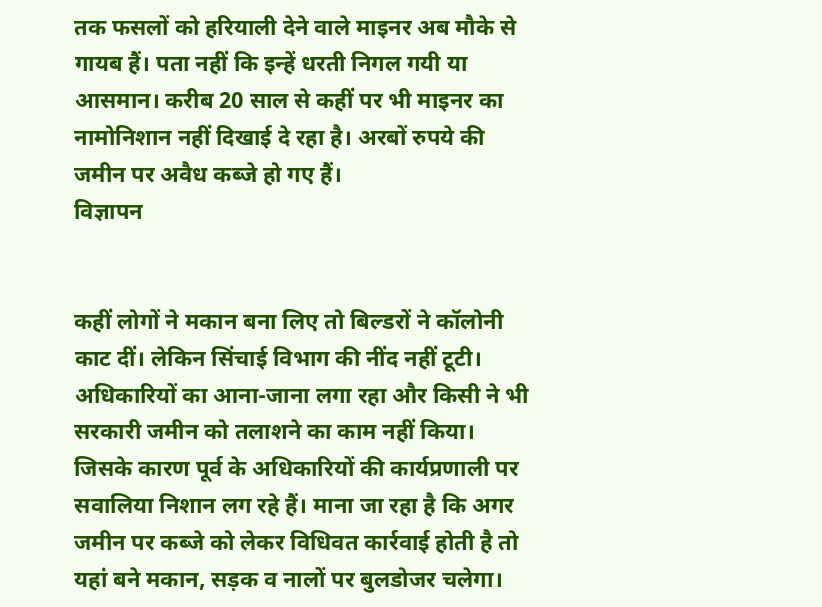तक फसलों को हरियाली देने वाले माइनर अब मौके से गायब हैं। पता नहीं कि इन्हें धरती निगल गयी या आसमान। करीब 20 साल से कहीं पर भी माइनर का नामोनिशान नहीं दिखाई दे रहा है। अरबों रुपये की जमीन पर अवैध कब्जे हो गए हैं।
विज्ञापन


कहीं लोगों ने मकान बना लिए तो बिल्डरों ने कॉलोनी काट दीं। लेकिन सिंचाई विभाग की नींद नहीं टूटी। अधिकारियों का आना-जाना लगा रहा और किसी ने भी सरकारी जमीन को तलाशने का काम नहीं किया। जिसके कारण पूर्व के अधिकारियों की कार्यप्रणाली पर सवालिया निशान लग रहे हैं। माना जा रहा है कि अगर जमीन पर कब्जे को लेकर विधिवत कार्रवाई होती है तो यहां बने मकान, सड़क व नालों पर बुलडोजर चलेगा।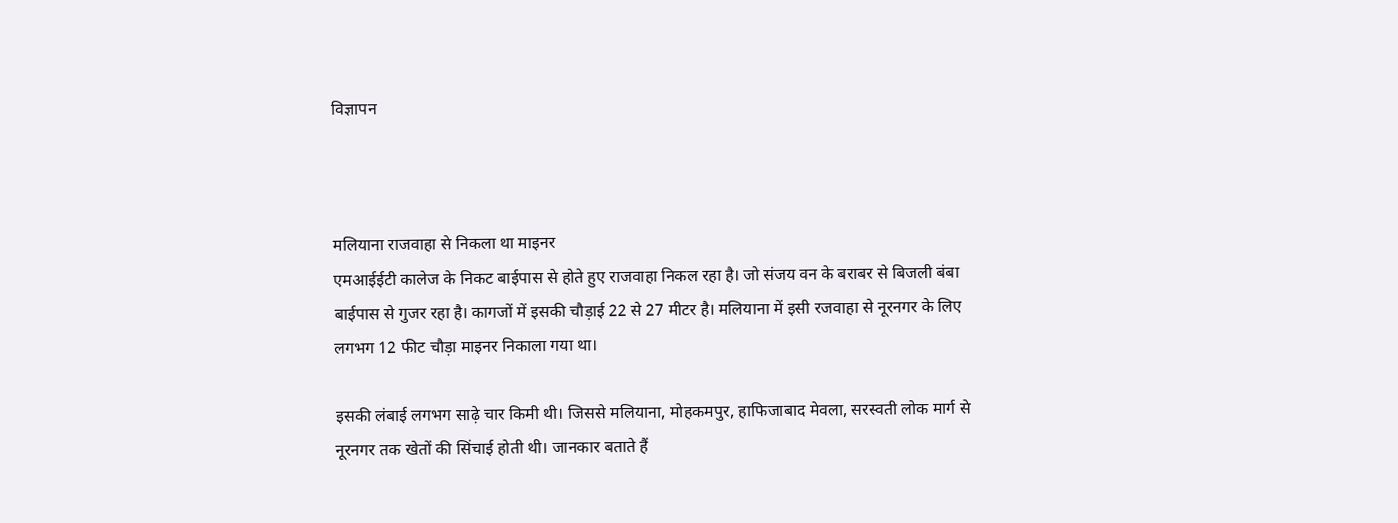विज्ञापन



मलियाना राजवाहा से निकला था माइनर
एमआईईटी कालेज के निकट बाईपास से होते हुए राजवाहा निकल रहा है। जो संजय वन के बराबर से बिजली बंबा बाईपास से गुजर रहा है। कागजों में इसकी चौड़ाई 22 से 27 मीटर है। मलियाना में इसी रजवाहा से नूरनगर के लिए लगभग 12 फीट चौड़ा माइनर निकाला गया था।

इसकी लंबाई लगभग साढ़े चार किमी थी। जिससे मलियाना, मोहकमपुर, हाफिजाबाद मेवला, सरस्वती लोक मार्ग से नूरनगर तक खेतों की सिंचाई होती थी। जानकार बताते हैं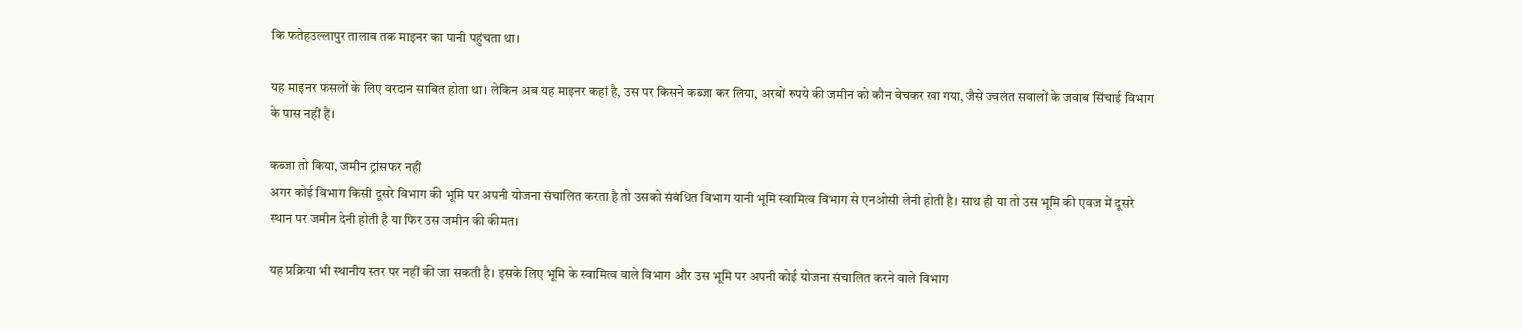कि फतेहउल्लापुर तालाब तक माइनर का पानी पहुंचता था।

यह माइनर फसलों के लिए वरदान साबित होता था। लेकिन अब यह माइनर कहां है, उस पर किसने कब्जा कर लिया, अरबों रुपये की जमीन को कौन बेचकर खा गया, जैसे ज्वलंत सवालों के जवाब सिंचाई विभाग के पास नहीं हैं।

कब्जा तो किया, जमीन ट्रांसफर नहीं
अगर कोई विभाग किसी दूसरे विभाग की भूमि पर अपनी योजना संचालित करता है तो उसको संबंधित विभाग यानी भूमि स्वामित्व विभाग से एनओसी लेनी होती है। साथ ही या तो उस भूमि की एवज में दूसरे स्थान पर जमीन देनी होती है या फिर उस जमीन की कीमत।

यह प्रक्रिया भी स्थानीय स्तर पर नहीं की जा सकती है। इसके लिए भूमि के स्वामित्व वाले विभाग और उस भूमि पर अपनी कोई योजना संचालित करने वाले विभाग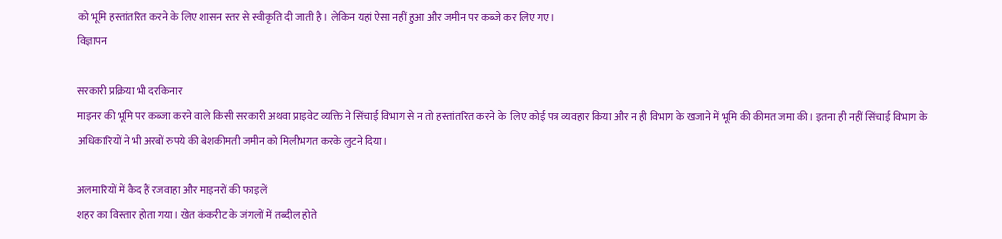को भूमि हस्तांतरित करने के लिए शासन स्तर से स्वीकृति दी जाती है। लेकिन यहां ऐसा नहीं हुआ और जमीन पर कब्जे कर लिए गए।
विज्ञापन

सरकारी प्रक्रिया भी दरकिनार
माइनर की भूमि पर कब्जा करने वाले किसी सरकारी अथवा प्राइवेट व्यक्ति ने सिंचाई विभाग से न तो हस्तांतरित करने के  लिए कोई पत्र व्यवहार किया और न ही विभाग के खजाने में भूमि की कीमत जमा की। इतना ही नहीं सिंचाई विभाग के अधिकारियों ने भी अरबों रुपये की बेशकीमती जमीन को मिलीभगत करके लुटने दिया।

अलमारियों में कैद हैं रजवाहा और माइनरों की फाइलें
शहर का विस्तार होता गया। खेत कंकरीट के जंगलों में तब्दील होते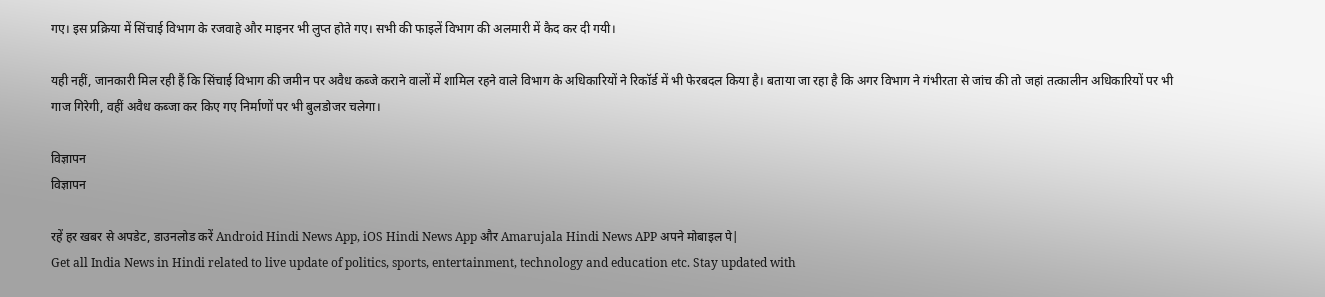गए। इस प्रक्रिया में सिंचाई विभाग के रजवाहे और माइनर भी लुप्त होते गए। सभी की फाइलें विभाग की अलमारी में कैद कर दी गयी।

यही नहीं, जानकारी मिल रही हैं कि सिंचाई विभाग की जमीन पर अवैध कब्जे कराने वालों में शामिल रहने वाले विभाग के अधिकारियों ने रिकॉर्ड में भी फेरबदल किया है। बताया जा रहा है कि अगर विभाग ने गंभीरता से जांच की तो जहां तत्कालीन अधिकारियों पर भी गाज गिरेगी, वहीं अवैध कब्जा कर किए गए निर्माणों पर भी बुलडोजर चलेगा।

विज्ञापन
विज्ञापन

रहें हर खबर से अपडेट, डाउनलोड करें Android Hindi News App, iOS Hindi News App और Amarujala Hindi News APP अपने मोबाइल पे|
Get all India News in Hindi related to live update of politics, sports, entertainment, technology and education etc. Stay updated with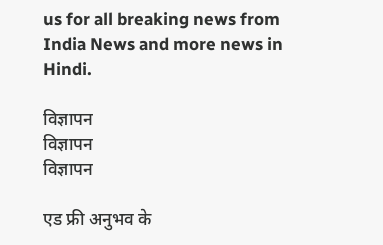us for all breaking news from India News and more news in Hindi.

विज्ञापन
विज्ञापन
विज्ञापन

एड फ्री अनुभव के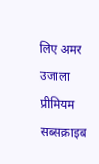लिए अमर उजाला प्रीमियम सब्सक्राइब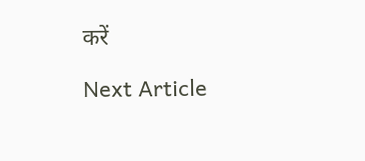करें

Next Article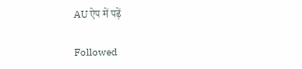AU ऐप में पढ़ें

Followed